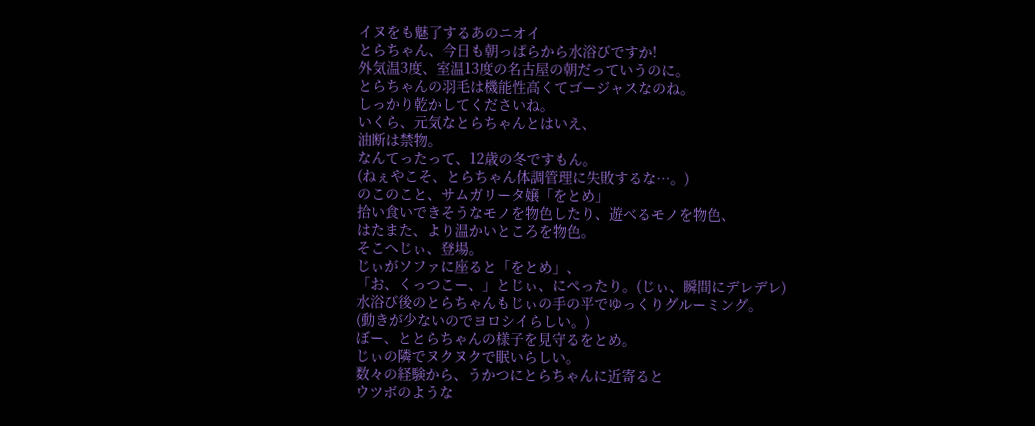イヌをも魅了するあのニオイ
とらちゃん、今日も朝っぱらから水浴びですか!
外気温3度、室温13度の名古屋の朝だっていうのに。
とらちゃんの羽毛は機能性高くてゴージャスなのね。
しっかり乾かしてくださいね。
いくら、元気なとらちゃんとはいえ、
油断は禁物。
なんてったって、12歳の冬ですもん。
(ねぇやこそ、とらちゃん体調管理に失敗するな…。)
のこのこと、サムガリータ嬢「をとめ」
拾い食いできそうなモノを物色したり、遊べるモノを物色、
はたまた、より温かいところを物色。
そこへじぃ、登場。
じぃがソファに座ると「をとめ」、
「お、くっつこー、」とじぃ、にぺったり。(じぃ、瞬間にデレデレ)
水浴び後のとらちゃんもじぃの手の平でゆっくりグルーミング。
(動きが少ないのでヨロシイらしい。)
ぼー、ととらちゃんの様子を見守るをとめ。
じぃの隣でヌクヌクで眠いらしい。
数々の経験から、うかつにとらちゃんに近寄ると
ウツボのような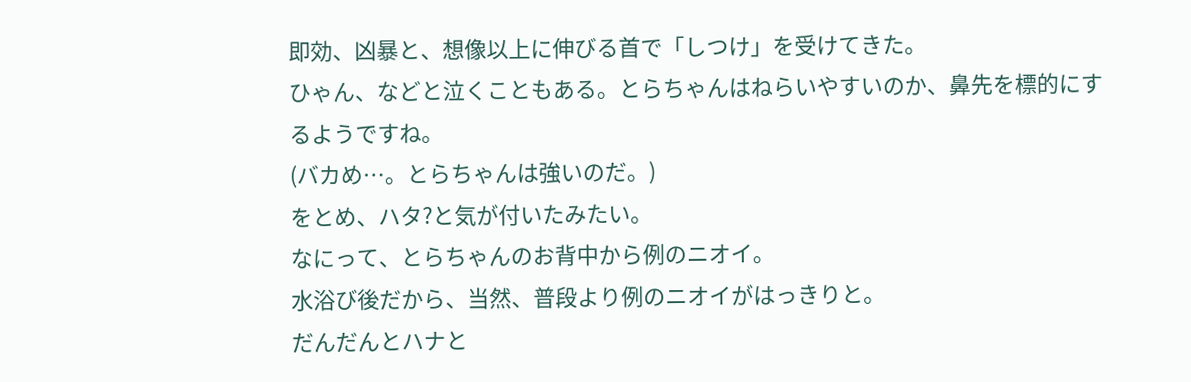即効、凶暴と、想像以上に伸びる首で「しつけ」を受けてきた。
ひゃん、などと泣くこともある。とらちゃんはねらいやすいのか、鼻先を標的にするようですね。
(バカめ…。とらちゃんは強いのだ。)
をとめ、ハタ?と気が付いたみたい。
なにって、とらちゃんのお背中から例のニオイ。
水浴び後だから、当然、普段より例のニオイがはっきりと。
だんだんとハナと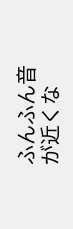ふんふん音が近くな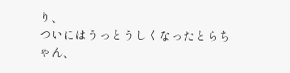り、
ついにはうっとうしくなったとらちゃん、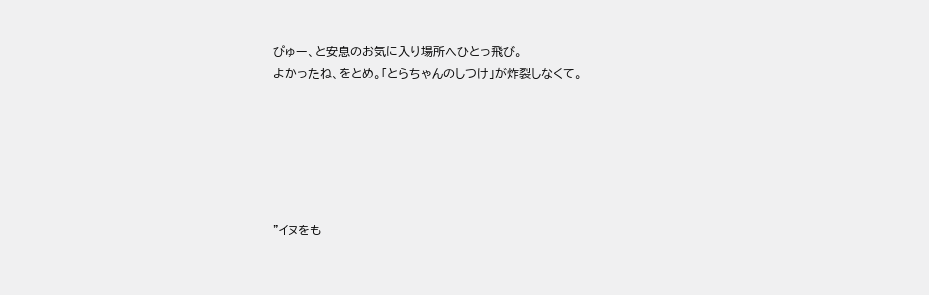ぴゅー、と安息のお気に入り場所へひとっ飛び。
よかったね、をとめ。「とらちゃんのしつけ」が炸裂しなくて。






"イヌをも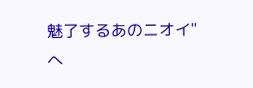魅了するあのニオイ" へ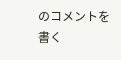のコメントを書く